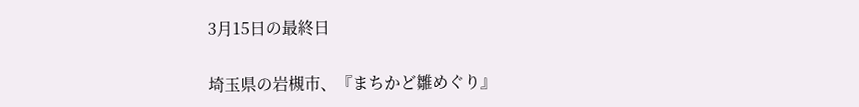3月15日の最終日

埼玉県の岩槻市、『まちかど雛めぐり』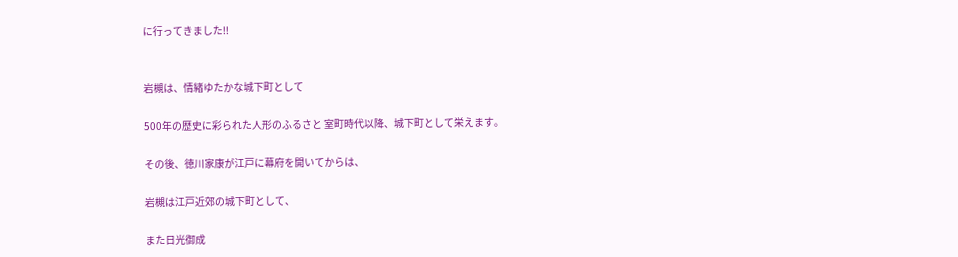に行ってきました!!


岩槻は、情緒ゆたかな城下町として

500年の歴史に彩られた人形のふるさと 室町時代以降、城下町として栄えます。

その後、徳川家康が江戸に幕府を開いてからは、

岩槻は江戸近郊の城下町として、

また日光御成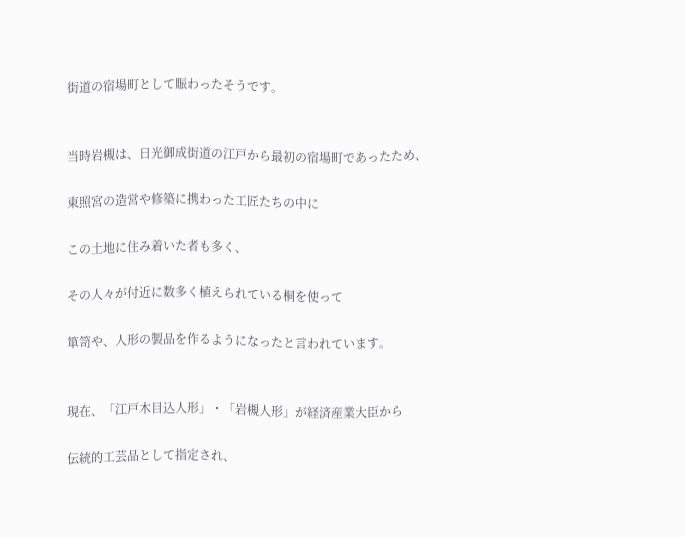街道の宿場町として賑わったそうです。


当時岩槻は、日光御成街道の江戸から最初の宿場町であったため、

東照宮の造営や修築に携わった工匠たちの中に

この土地に住み着いた者も多く、

その人々が付近に数多く植えられている桐を使って

箪笥や、人形の製品を作るようになったと言われています。


現在、「江戸木目込人形」・「岩槻人形」が経済産業大臣から

伝統的工芸品として指定され、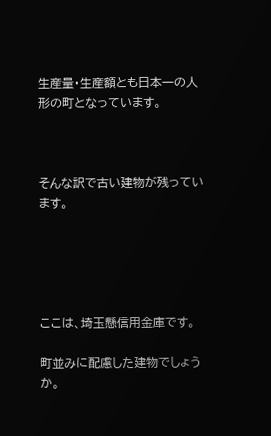生産量・生産額とも日本一の人形の町となっています。



そんな訳で古い建物が残っています。





ここは、埼玉懸信用金庫です。

町並みに配慮した建物でしょうか。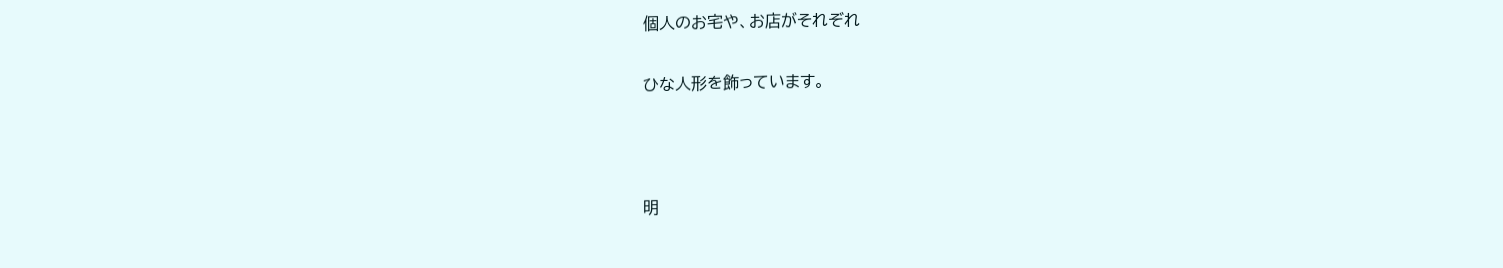個人のお宅や、お店がそれぞれ

ひな人形を飾っています。



明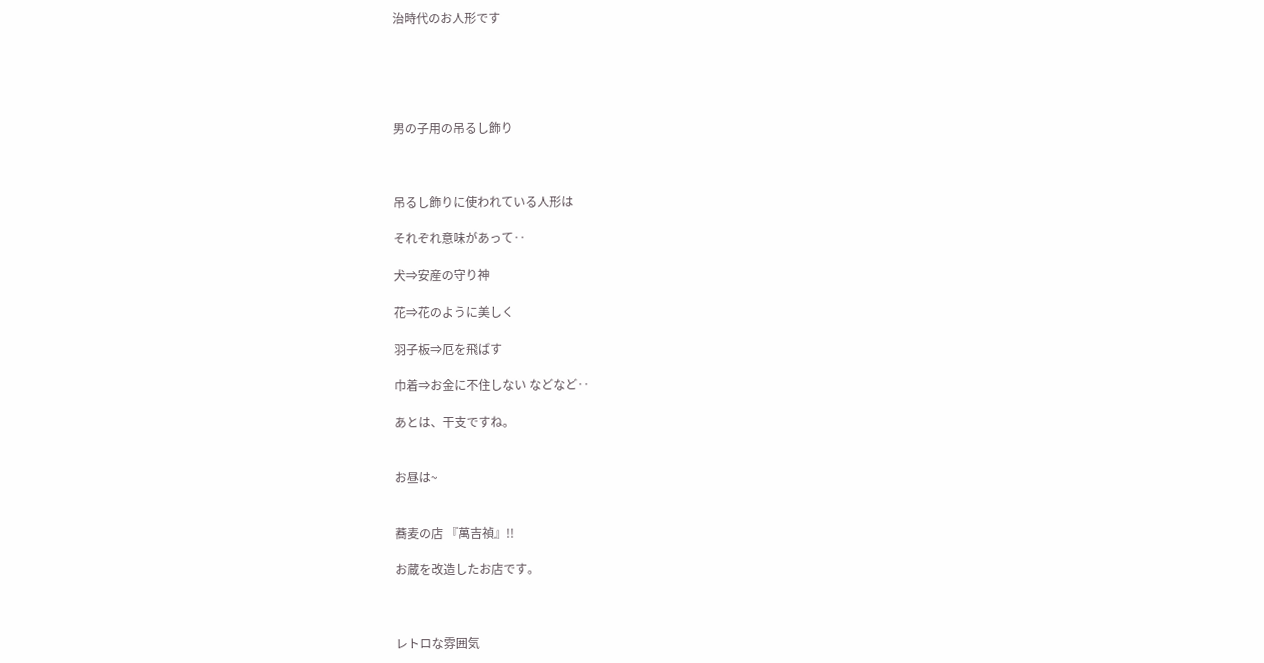治時代のお人形です





男の子用の吊るし飾り



吊るし飾りに使われている人形は

それぞれ意味があって‥

犬⇒安産の守り神

花⇒花のように美しく

羽子板⇒厄を飛ばす

巾着⇒お金に不住しない などなど‥

あとは、干支ですね。


お昼は~


蕎麦の店 『萬吉禎』!!

お蔵を改造したお店です。



レトロな雰囲気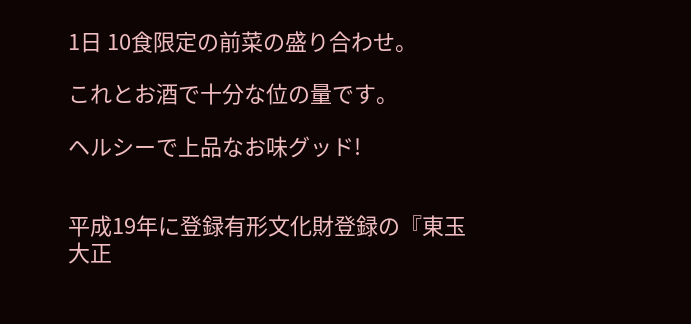1日 10食限定の前菜の盛り合わせ。

これとお酒で十分な位の量です。

ヘルシーで上品なお味グッド!


平成19年に登録有形文化財登録の『東玉大正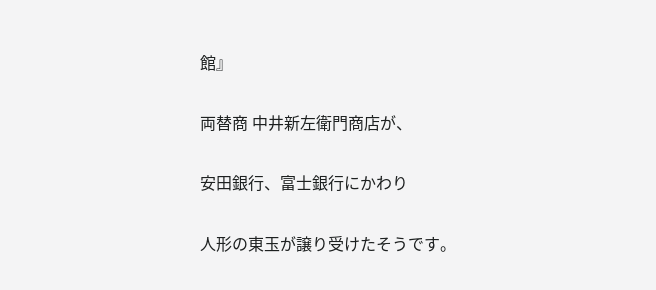館』

両替商 中井新左衛門商店が、

安田銀行、富士銀行にかわり

人形の東玉が譲り受けたそうです。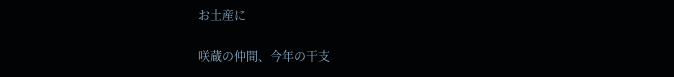お土産に

咲蔵の仲間、今年の干支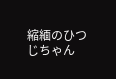縮緬のひつじちゃん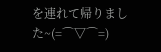を連れて帰りました~(=⌒▽⌒=)